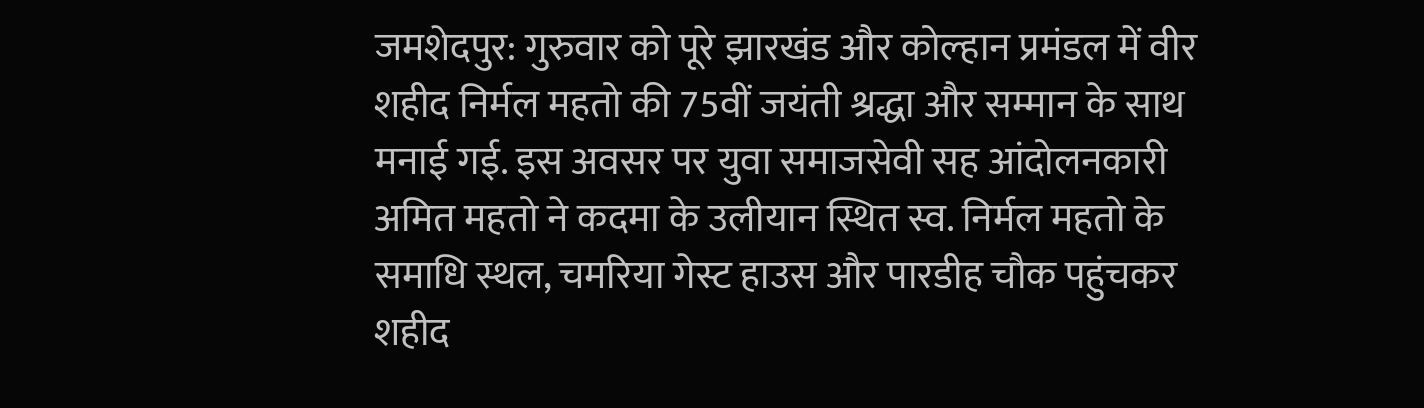जमशेदपुर: गुरुवार को पूरे झारखंड और कोल्हान प्रमंडल में वीर शहीद निर्मल महतो की 75वीं जयंती श्रद्धा और सम्मान के साथ मनाई गई. इस अवसर पर युवा समाजसेवी सह आंदोलनकारी अमित महतो ने कदमा के उलीयान स्थित स्व. निर्मल महतो के समाधि स्थल, चमरिया गेस्ट हाउस और पारडीह चौक पहुंचकर शहीद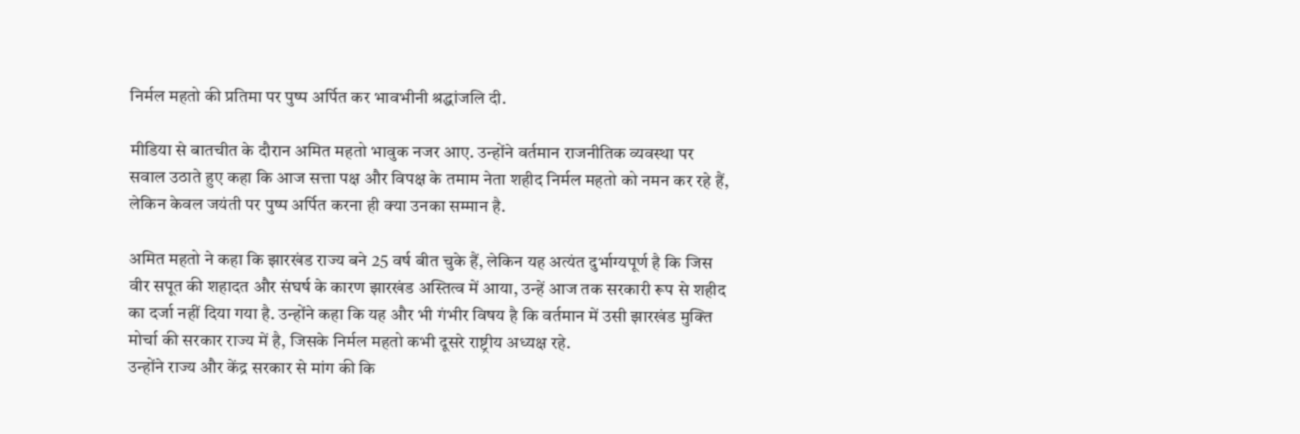निर्मल महतो की प्रतिमा पर पुष्प अर्पित कर भावभीनी श्रद्धांजलि दी.

मीडिया से बातचीत के दौरान अमित महतो भावुक नजर आए. उन्होंने वर्तमान राजनीतिक व्यवस्था पर सवाल उठाते हुए कहा कि आज सत्ता पक्ष और विपक्ष के तमाम नेता शहीद निर्मल महतो को नमन कर रहे हैं, लेकिन केवल जयंती पर पुष्प अर्पित करना ही क्या उनका सम्मान है.

अमित महतो ने कहा कि झारखंड राज्य बने 25 वर्ष बीत चुके हैं, लेकिन यह अत्यंत दुर्भाग्यपूर्ण है कि जिस वीर सपूत की शहादत और संघर्ष के कारण झारखंड अस्तित्व में आया, उन्हें आज तक सरकारी रूप से शहीद का दर्जा नहीं दिया गया है. उन्होंने कहा कि यह और भी गंभीर विषय है कि वर्तमान में उसी झारखंड मुक्ति मोर्चा की सरकार राज्य में है, जिसके निर्मल महतो कभी दूसरे राष्ट्रीय अध्यक्ष रहे.
उन्होंने राज्य और केंद्र सरकार से मांग की कि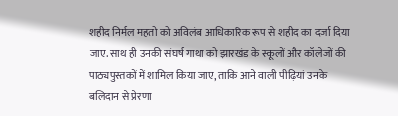शहीद निर्मल महतो को अविलंब आधिकारिक रूप से शहीद का दर्जा दिया जाए. साथ ही उनकी संघर्ष गाथा को झारखंड के स्कूलों और कॉलेजों की पाठ्यपुस्तकों में शामिल किया जाए, ताकि आने वाली पीढ़ियां उनके बलिदान से प्रेरणा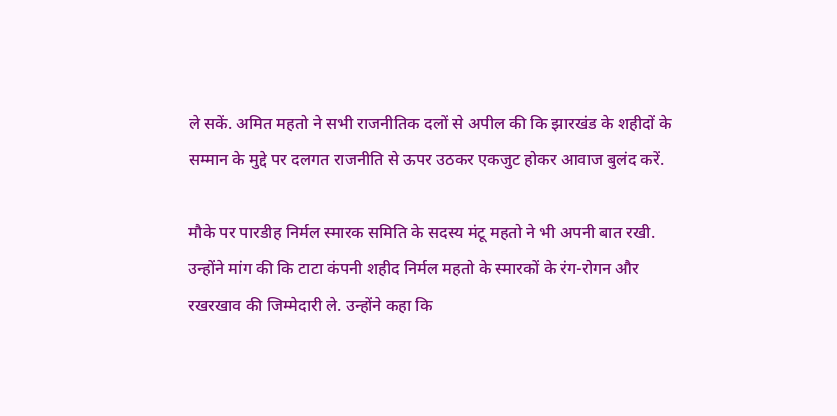ले सकें. अमित महतो ने सभी राजनीतिक दलों से अपील की कि झारखंड के शहीदों के सम्मान के मुद्दे पर दलगत राजनीति से ऊपर उठकर एकजुट होकर आवाज बुलंद करें.

मौके पर पारडीह निर्मल स्मारक समिति के सदस्य मंटू महतो ने भी अपनी बात रखी. उन्होंने मांग की कि टाटा कंपनी शहीद निर्मल महतो के स्मारकों के रंग-रोगन और रखरखाव की जिम्मेदारी ले. उन्होंने कहा कि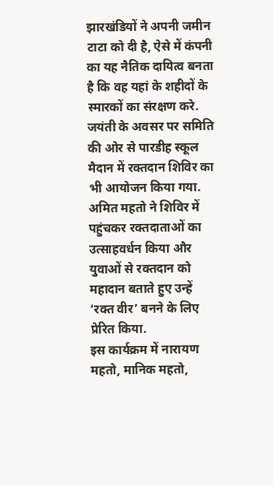झारखंडियों ने अपनी जमीन टाटा को दी है, ऐसे में कंपनी का यह नैतिक दायित्व बनता है कि वह यहां के शहीदों के स्मारकों का संरक्षण करे.
जयंती के अवसर पर समिति की ओर से पारडीह स्कूल मैदान में रक्तदान शिविर का भी आयोजन किया गया. अमित महतो ने शिविर में पहुंचकर रक्तदाताओं का उत्साहवर्धन किया और युवाओं से रक्तदान को महादान बताते हुए उन्हें ‘रक्त वीर’ बनने के लिए प्रेरित किया.
इस कार्यक्रम में नारायण महतो, मानिक महतो,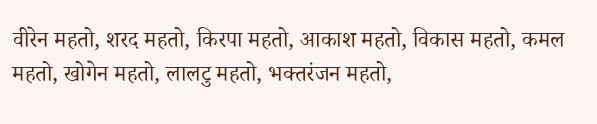वीरेन महतो, शरद महतो, किरपा महतो, आकाश महतो, विकास महतो, कमल महतो, खोगेन महतो, लालटु महतो, भक्तरंजन महतो,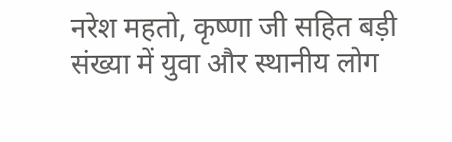नरेश महतो, कृष्णा जी सहित बड़ी संख्या में युवा और स्थानीय लोग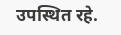उपस्थित रहे.